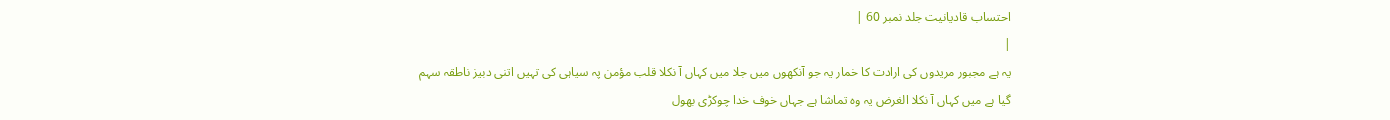احتساب قادیانیت جلد نمبر 60 |
|
یہ ہے مجبور مریدوں کی ارادت کا خمار یہ جو آنکھوں میں جلا میں کہاں آ نکلا قلب مؤمن پہ سیاہی کی تہیں اتنی دبیز ناطقہ سہم گیا ہے میں کہاں آ نکلا الغرض یہ وہ تماشا ہے جہاں خوف خدا چوکڑی بھول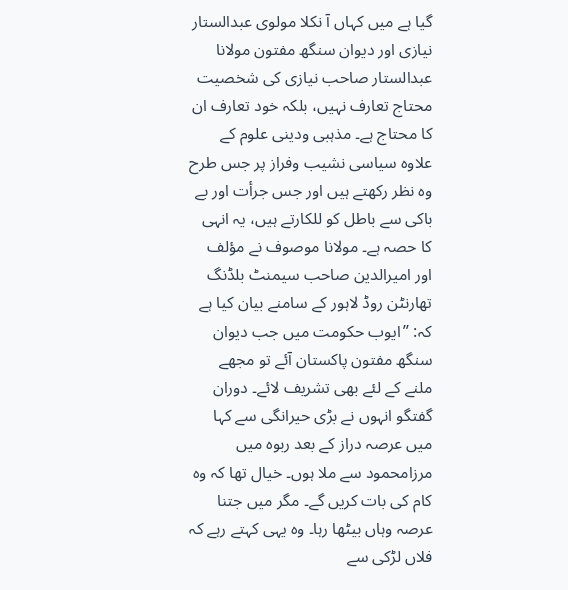گیا ہے میں کہاں آ نکلا مولوی عبدالستار نیازی اور دیوان سنگھ مفتون مولانا عبدالستار صاحب نیازی کی شخصیت محتاج تعارف نہیں، بلکہ خود تعارف ان کا محتاج ہے۔ مذہبی ودینی علوم کے علاوہ سیاسی نشیب وفراز پر جس طرح وہ نظر رکھتے ہیں اور جس جرأت اور بے باکی سے باطل کو للکارتے ہیں، یہ انہی کا حصہ ہے۔ مولانا موصوف نے مؤلف اور امیرالدین صاحب سیمنٹ بلڈنگ تھارنٹن روڈ لاہور کے سامنے بیان کیا ہے کہ: ’’ایوب حکومت میں جب دیوان سنگھ مفتون پاکستان آئے تو مجھے ملنے کے لئے بھی تشریف لائے۔ دوران گفتگو انہوں نے بڑی حیرانگی سے کہا میں عرصہ دراز کے بعد ربوہ میں مرزامحمود سے ملا ہوں۔ خیال تھا کہ وہ کام کی بات کریں گے۔ مگر میں جتنا عرصہ وہاں بیٹھا رہا۔ وہ یہی کہتے رہے کہ فلاں لڑکی سے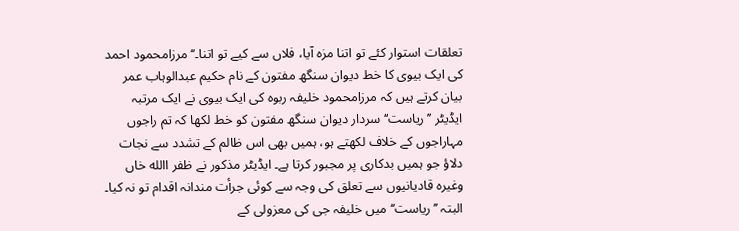تعلقات استوار کئے تو اتنا مزہ آیا، فلاں سے کیے تو اتنا۔‘‘ مرزامحمود احمد کی ایک بیوی کا خط دیوان سنگھ مفتون کے نام حکیم عبدالوہاب عمر بیان کرتے ہیں کہ مرزامحمود خلیفہ ربوہ کی ایک بیوی نے ایک مرتبہ ایڈیٹر ’’ریاست‘‘ سردار دیوان سنگھ مفتون کو خط لکھا کہ تم راجوں مہاراجوں کے خلاف لکھتے ہو، ہمیں بھی اس ظالم کے تشدد سے نجات دلاؤ جو ہمیں بدکاری پر مجبور کرتا ہے۔ ایڈیٹر مذکور نے ظفر االله خاں وغیرہ قادیانیوں سے تعلق کی وجہ سے کوئی جرأت مندانہ اقدام تو نہ کیا۔ البتہ ’’ریاست‘‘ میں خلیفہ جی کی معزولی کے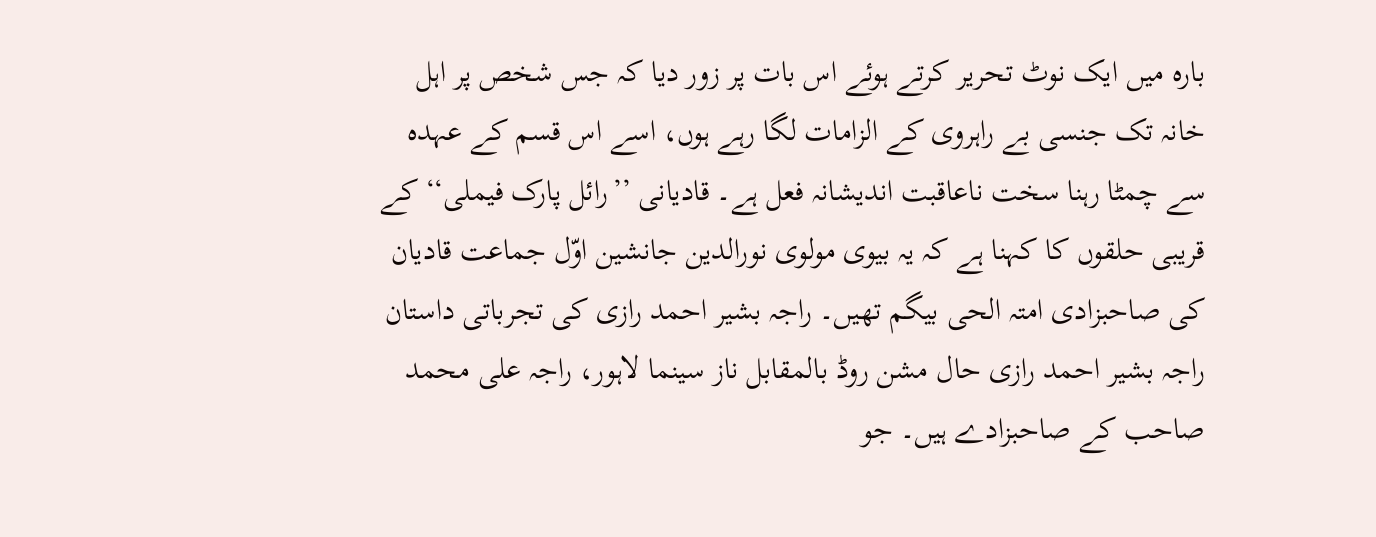بارہ میں ایک نوٹ تحریر کرتے ہوئے اس بات پر زور دیا کہ جس شخص پر اہل خانہ تک جنسی بے راہروی کے الزامات لگا رہے ہوں، اسے اس قسم کے عہدہ سے چمٹا رہنا سخت ناعاقبت اندیشانہ فعل ہے۔ قادیانی ’’رائل پارک فیملی‘‘ کے قریبی حلقوں کا کہنا ہے کہ یہ بیوی مولوی نورالدین جانشین اوّل جماعت قادیان کی صاحبزادی امتہ الحی بیگم تھیں۔ راجہ بشیر احمد رازی کی تجرباتی داستان راجہ بشیر احمد رازی حال مشن روڈ بالمقابل ناز سینما لاہور، راجہ علی محمد صاحب کے صاحبزادے ہیں۔ جو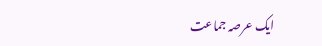ایک عرصہ جماعت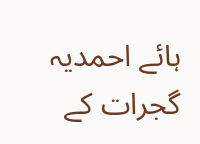ہائے احمدیہ گجرات کے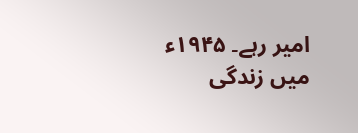امیر رہے۔ ۱۹۴۵ء میں زندگی